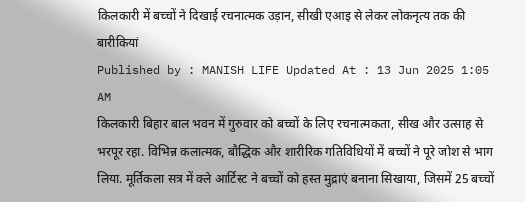किलकारी में बच्चों ने दिखाई रचनात्मक उड़ान, सीखी एआइ से लेकर लोकनृत्य तक की बारीकियां
Published by : MANISH LIFE Updated At : 13 Jun 2025 1:05 AM
किलकारी बिहार बाल भवन में गुरुवार को बच्चों के लिए रचनात्मकता, सीख और उत्साह से भरपूर रहा. विभिन्न कलात्मक, बौद्धिक और शारीरिक गतिविधियों में बच्चों ने पूरे जोश से भाग लिया. मूर्तिकला सत्र में क्ले आर्टिस्ट ने बच्चों को हस्त मुद्राएं बनाना सिखाया, जिसमें 25 बच्चों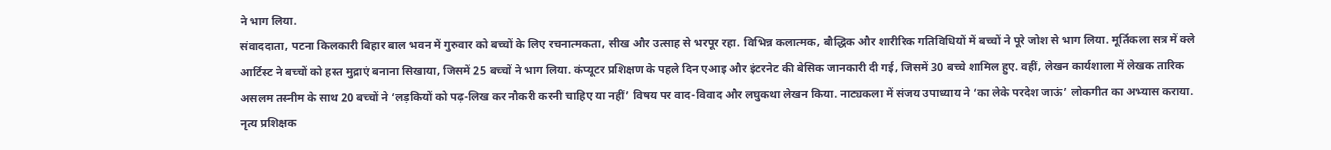ने भाग लिया.
संवाददाता, पटना किलकारी बिहार बाल भवन में गुरुवार को बच्चों के लिए रचनात्मकता, सीख और उत्साह से भरपूर रहा. विभिन्न कलात्मक, बौद्धिक और शारीरिक गतिविधियों में बच्चों ने पूरे जोश से भाग लिया. मूर्तिकला सत्र में क्ले आर्टिस्ट ने बच्चों को हस्त मुद्राएं बनाना सिखाया, जिसमें 25 बच्चों ने भाग लिया. कंप्यूटर प्रशिक्षण के पहले दिन एआइ और इंटरनेट की बेसिक जानकारी दी गई, जिसमें 30 बच्चे शामिल हुए. वहीं, लेखन कार्यशाला में लेखक तारिक असलम तस्नीम के साथ 20 बच्चों ने ‘लड़कियों को पढ़-लिख कर नौकरी करनी चाहिए या नहीं’ विषय पर वाद-विवाद और लघुकथा लेखन किया. नाट्यकला में संजय उपाध्याय ने ‘का लेके परदेश जाऊं’ लोकगीत का अभ्यास कराया.
नृत्य प्रशिक्षक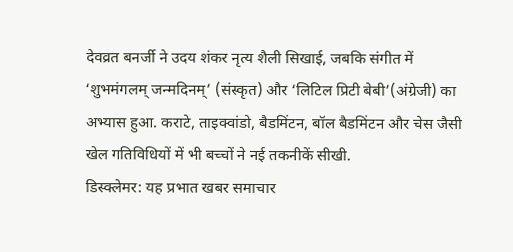देवव्रत बनर्जी ने उदय शंकर नृत्य शैली सिखाई, जबकि संगीत में ‘शुभमंगलम् जन्मदिनम्’ (संस्कृत) और ‘लिटिल प्रिटी बेबी’(अंग्रेजी) का अभ्यास हुआ. कराटे, ताइक्वांडो, बैडमिंटन, बॉल बैडमिंटन और चेस जैसी खेल गतिविधियों में भी बच्चों ने नई तकनीकें सीखी.
डिस्क्लेमर: यह प्रभात खबर समाचार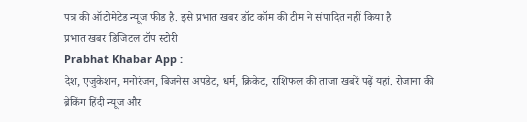पत्र की ऑटोमेटेड न्यूज फीड है. इसे प्रभात खबर डॉट कॉम की टीम ने संपादित नहीं किया है
प्रभात खबर डिजिटल टॉप स्टोरी
Prabhat Khabar App :
देश, एजुकेशन, मनोरंजन, बिजनेस अपडेट, धर्म, क्रिकेट, राशिफल की ताजा खबरें पढ़ें यहां. रोजाना की ब्रेकिंग हिंदी न्यूज और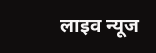लाइव न्यूज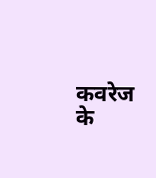कवरेज के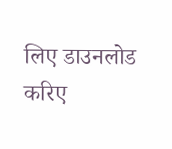लिए डाउनलोड करिए